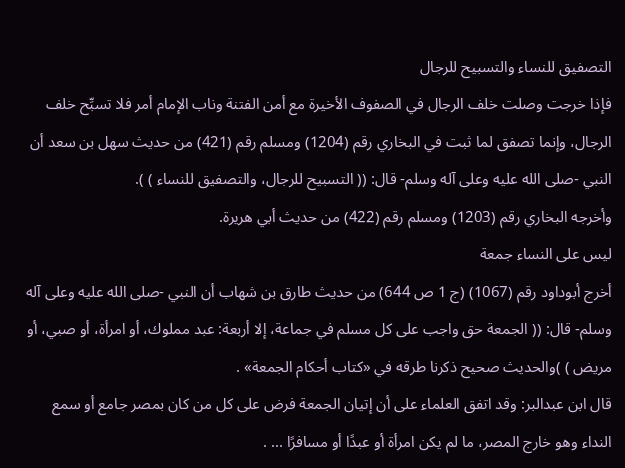التصفيق للنساء والتسبيح للرجال
فإذا خرجت وصلت خلف الرجال في الصفوف الأخيرة مع أمن الفتنة وناب الإمام أمر فلا تسبِّح خلف الرجال، وإنما تصفق لما ثبت في البخاري رقم (1204) ومسلم رقم (421) من حديث سهل بن سعد أن النبي -صلى الله عليه وعلى آله وسلم- قال: (( التسبيح للرجال، والتصفيق للنساء ) ).
وأخرجه البخاري رقم (1203) ومسلم رقم (422) من حديث أبي هريرة.
ليس على النساء جمعة
أخرج أبوداود رقم (1067) (ج 1 ص 644) من حديث طارق بن شهاب أن النبي -صلى الله عليه وعلى آله وسلم- قال: (( الجمعة حق واجب على كل مسلم في جماعة، إلا أربعة: عبد مملوك، أو امرأة، أو صبي، أو مريض ) )والحديث صحيح ذكرنا طرقه في «كتاب أحكام الجمعة» .
قال ابن عبدالبر: وقد اتفق العلماء على أن إتيان الجمعة فرض على كل من كان بمصر جامع أو سمع النداء وهو خارج المصر، ما لم يكن امرأة أو عبدًا أو مسافرًا ... .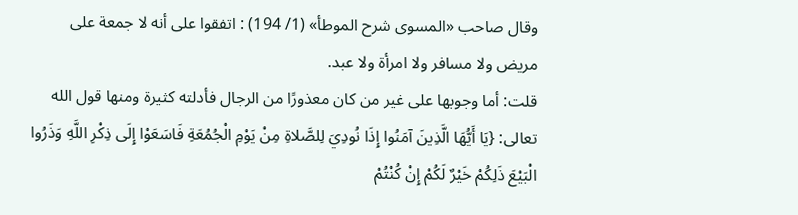وقال صاحب «المسوى شرح الموطأ» (1/ 194) : اتفقوا على أنه لا جمعة على مريض ولا مسافر ولا امرأة ولا عبد.
قلت: أما وجوبها على غير من كان معذورًا من الرجال فأدلته كثيرة ومنها قول الله تعالى: {يَا أَيُّهَا الَّذِينَ آمَنُوا إِذَا نُودِيَ لِلصَّلاةِ مِنْ يَوْمِ الْجُمُعَةِ فَاسَعَوْا إِلَى ذِكْرِ اللَّهِ وَذَرُوا الْبَيْعَ ذَلِكُمْ خَيْرٌ لَكُمْ إِنْ كُنْتُمْ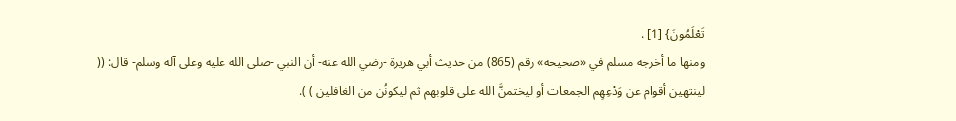تَعْلَمُونَ} [1] .
ومنها ما أخرجه مسلم في «صحيحه» رقم (865) من حديث أبي هريرة -رضي الله عنه- أن النبي -صلى الله عليه وعلى آله وسلم- قال: (( لينتهين أقوام عن وَدْعِهِم الجمعات أو ليختمنَّ الله على قلوبهم ثم ليكونُن من الغافلين ) ).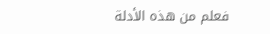فعلم من هذه الأدلة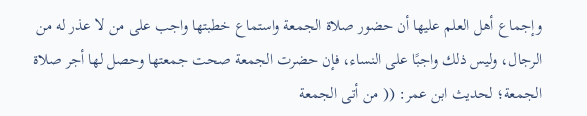وإجماع أهل العلم عليها أن حضور صلاة الجمعة واستماع خطبتها واجب على من لا عذر له من الرجال، وليس ذلك واجبًا على النساء، فإن حضرت الجمعة صحت جمعتها وحصل لها أجر صلاة الجمعة؛ لحديث ابن عمر: (( من أتى الجمعة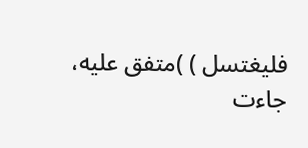فليغتسل ) )متفق عليه، جاءت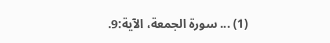(1) ... سورة الجمعة، الآية:9.